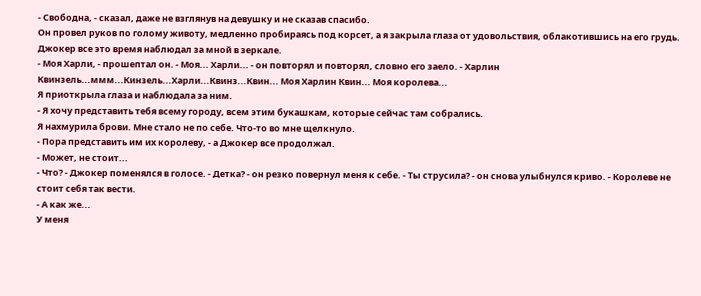- Свободна, - сказал, даже не взглянув на девушку и не сказав спасибо.
Он провел руков по голому животу, медленно пробираясь под корсет, а я закрыла глаза от удовольствия, облакотившись на его грудь. Джокер все это время наблюдал за мной в зеркале.
- Моя Харли, - прошептал он. - Моя... Харли... - он повторял и повторял, словно его заело. - Харлин Квинзель...ммм...Кинзель...Харли...Квинз...Квин... Моя Харлин Квин... Моя королева...
Я приоткрыла глаза и наблюдала за ним.
- Я хочу представить тебя всему городу, всем этим букашкам, которые сейчас там собрались.
Я нахмурила брови. Мне стало не по себе. Что-то во мне щелкнуло.
- Пора представить им их королеву, - а Джокер все продолжал.
- Может, не стоит...
- Что? - Джокер поменялся в голосе. - Детка? - он резко повернул меня к себе. - Ты струсила? - он снова улыбнулся криво. - Королеве не стоит себя так вести.
- А как же...
У меня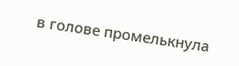в голове промелькнула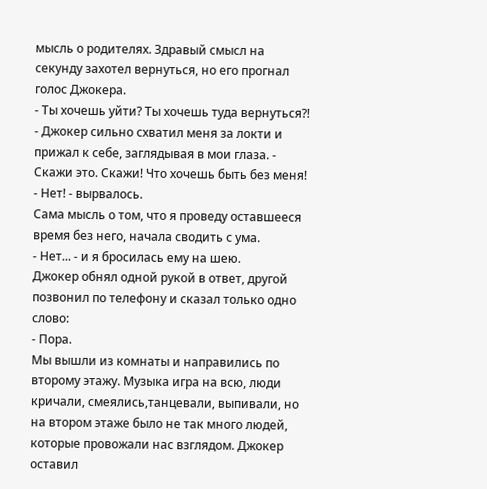мысль о родителях. Здравый смысл на секунду захотел вернуться, но его прогнал голос Джокера.
- Ты хочешь уйти? Ты хочешь туда вернуться?! - Джокер сильно схватил меня за локти и прижал к себе, заглядывая в мои глаза. - Скажи это. Скажи! Что хочешь быть без меня!
- Нет! - вырвалось.
Сама мысль о том, что я проведу оставшееся время без него, начала сводить с ума.
- Нет... - и я бросилась ему на шею.
Джокер обнял одной рукой в ответ, другой позвонил по телефону и сказал только одно слово:
- Пора.
Мы вышли из комнаты и направились по второму этажу. Музыка игра на всю, люди кричали, смеялись,танцевали, выпивали, но на втором этаже было не так много людей, которые провожали нас взглядом. Джокер оставил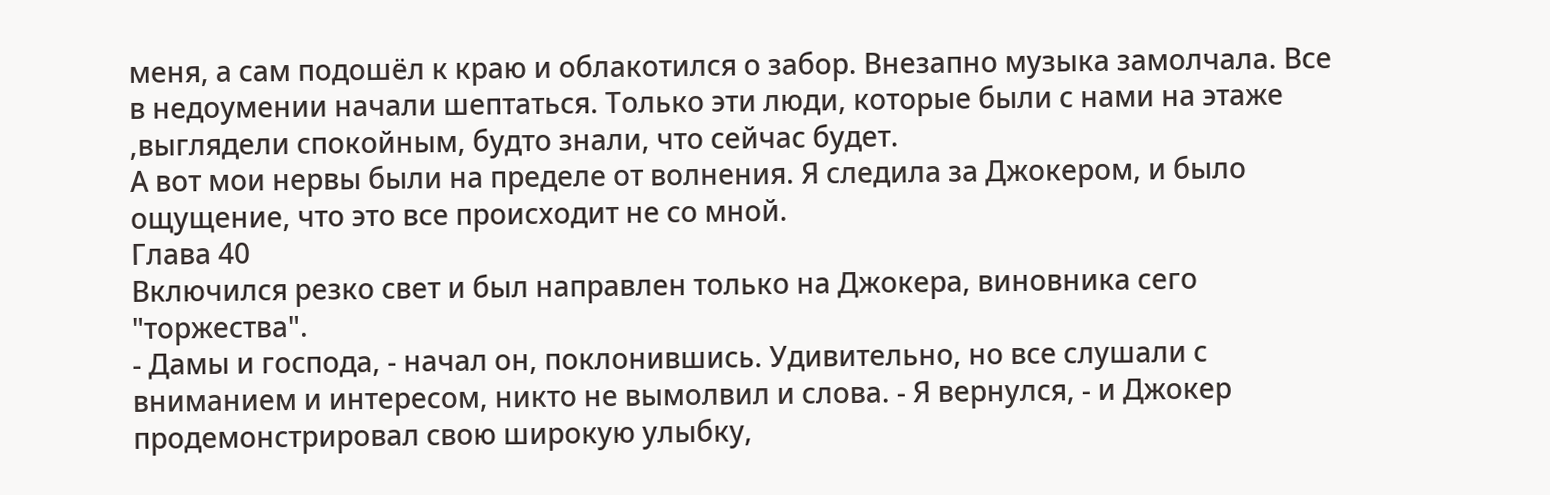меня, а сам подошёл к краю и облакотился о забор. Внезапно музыка замолчала. Все в недоумении начали шептаться. Только эти люди, которые были с нами на этаже ,выглядели спокойным, будто знали, что сейчас будет.
А вот мои нервы были на пределе от волнения. Я следила за Джокером, и было ощущение, что это все происходит не со мной.
Глава 40
Включился резко свет и был направлен только на Джокера, виновника сего "торжества".
- Дамы и господа, - начал он, поклонившись. Удивительно, но все слушали с вниманием и интересом, никто не вымолвил и слова. - Я вернулся, - и Джокер продемонстрировал свою широкую улыбку,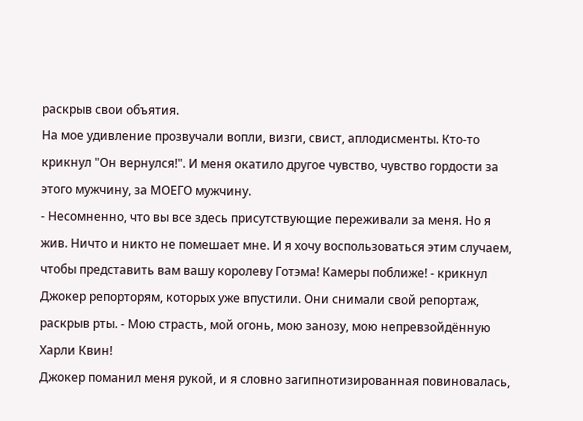раскрыв свои объятия.
На мое удивление прозвучали вопли, визги, свист, аплодисменты. Кто-то крикнул "Он вернулся!". И меня окатило другое чувство, чувство гордости за этого мужчину, за МОЕГО мужчину.
- Несомненно, что вы все здесь присутствующие переживали за меня. Но я жив. Ничто и никто не помешает мне. И я хочу воспользоваться этим случаем, чтобы представить вам вашу королеву Готэма! Камеры поближе! - крикнул Джокер репорторям, которых уже впустили. Они снимали свой репортаж, раскрыв рты. - Мою страсть, мой огонь, мою занозу, мою непревзойдённую Харли Квин!
Джокер поманил меня рукой, и я словно загипнотизированная повиновалась,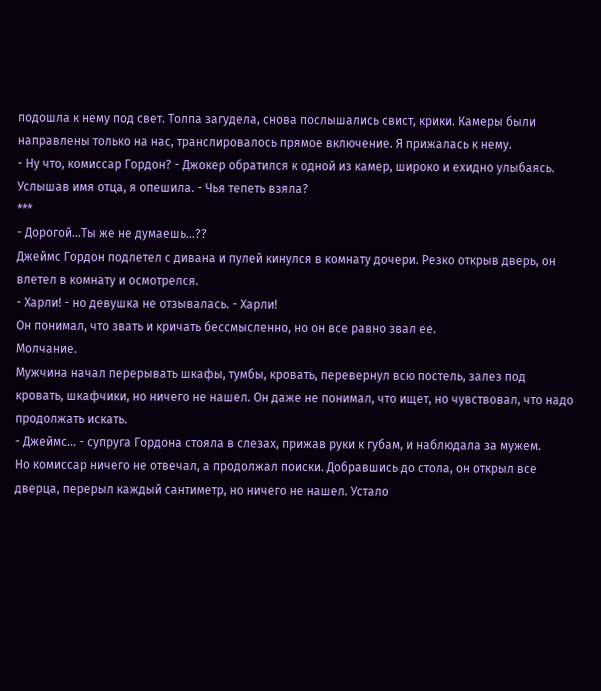подошла к нему под свет. Толпа загудела, снова послышались свист, крики. Камеры были направлены только на нас, транслировалось прямое включение. Я прижалась к нему.
- Ну что, комиссар Гордон? - Джокер обратился к одной из камер, широко и ехидно улыбаясь. Услышав имя отца, я опешила. - Чья тепеть взяла?
***
- Дорогой...Ты же не думаешь...??
Джеймс Гордон подлетел с дивана и пулей кинулся в комнату дочери. Резко открыв дверь, он влетел в комнату и осмотрелся.
- Харли! - но девушка не отзывалась. - Харли!
Он понимал, что звать и кричать бессмысленно, но он все равно звал ее.
Молчание.
Мужчина начал перерывать шкафы, тумбы, кровать, перевернул всю постель, залез под кровать, шкафчики, но ничего не нашел. Он даже не понимал, что ищет, но чувствовал, что надо продолжать искать.
- Джеймс... - супруга Гордона стояла в слезах, прижав руки к губам, и наблюдала за мужем.
Но комиссар ничего не отвечал, а продолжал поиски. Добравшись до стола, он открыл все дверца, перерыл каждый сантиметр, но ничего не нашел. Устало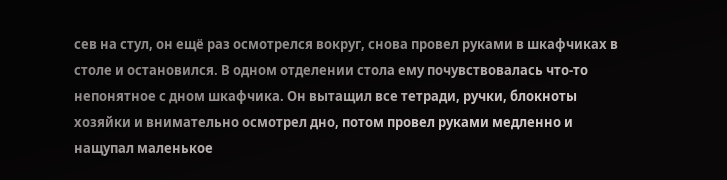сев на стул, он ещё раз осмотрелся вокруг, снова провел руками в шкафчиках в столе и остановился. В одном отделении стола ему почувствовалась что-то непонятное с дном шкафчика. Он вытащил все тетради, ручки, блокноты хозяйки и внимательно осмотрел дно, потом провел руками медленно и нащупал маленькое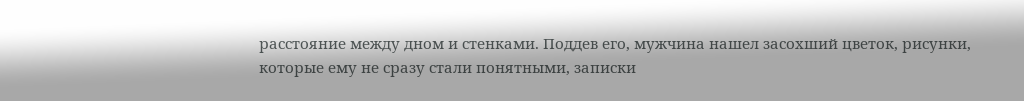расстояние между дном и стенками. Поддев его, мужчина нашел засохший цветок, рисунки, которые ему не сразу стали понятными, записки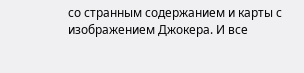со странным содержанием и карты с изображением Джокера. И все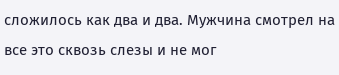сложилось как два и два. Мужчина смотрел на все это сквозь слезы и не мог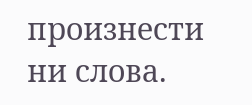произнести ни слова.